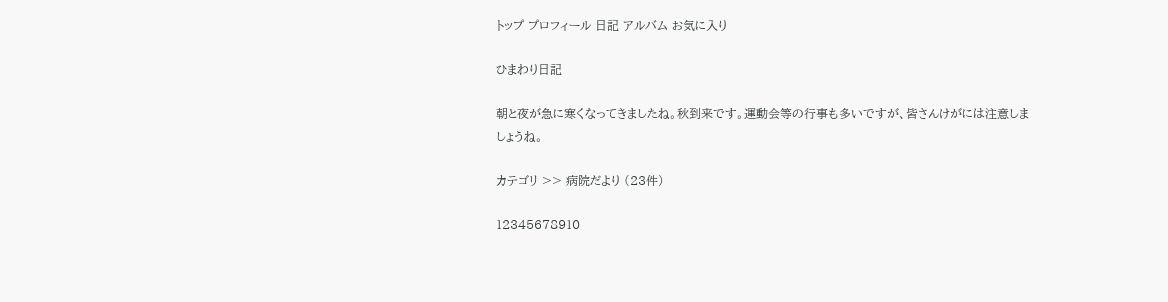トップ プロフィール 日記 アルバム お気に入り

ひまわり日記

朝と夜が急に寒くなってきましたね。秋到来です。運動会等の行事も多いですが、皆さんけがには注意しましょうね。

カテゴリ >> 病院だより (23件)

12345678910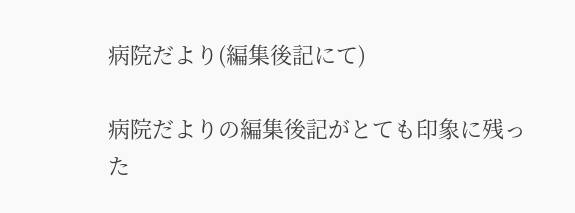病院だより(編集後記にて)

病院だよりの編集後記がとても印象に残った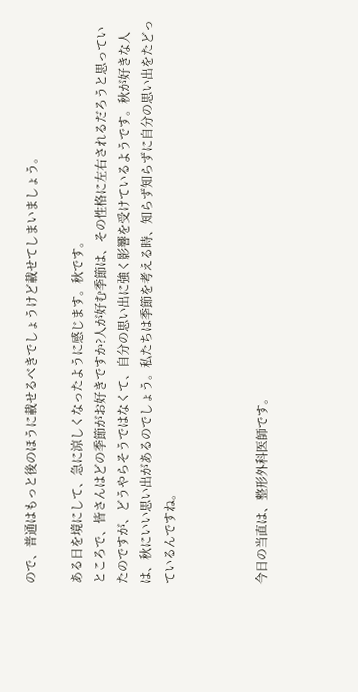ので、普通はもっと後のほうに載せるべきでしょうけど載せてしまいましょう。

ある日を境にして、急に涼しくなったように感じます。秋です。
ところで、皆さんはどの季節がお好きですか?人が好む季節は、その性格に左右されるだろうと思っていたのですが、どうやらそうではなくて、自分の思い出に強く影響を受けているようです。秋が好きな人は、秋にいい思い出があるのでしょう。私たちは季節を考える時、知らず知らずに自分の思い出をたどっているんですね。



今日の当直は、整形外科医師です。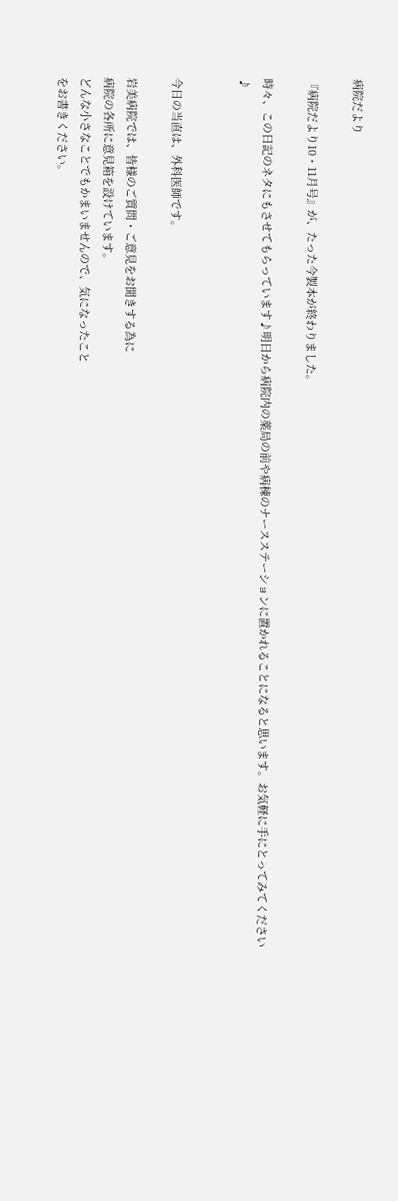病院だより

『病院だより10・11月号』が、たった今製本が終わりました。

時々、この日記のネタにもさせてもらっています♪明日から病院内の薬局の前や病棟のナースステーションに置かれることになると思います。お気軽に手にとってみてください♪


今日の当直は、外科医師です。

岩美病院では、皆様のご質問・ご意見をお聞きする為に
病院の各所に意見箱を設けています。
どんな小さなことでもかまいませんので、気になったこと
をお書きください。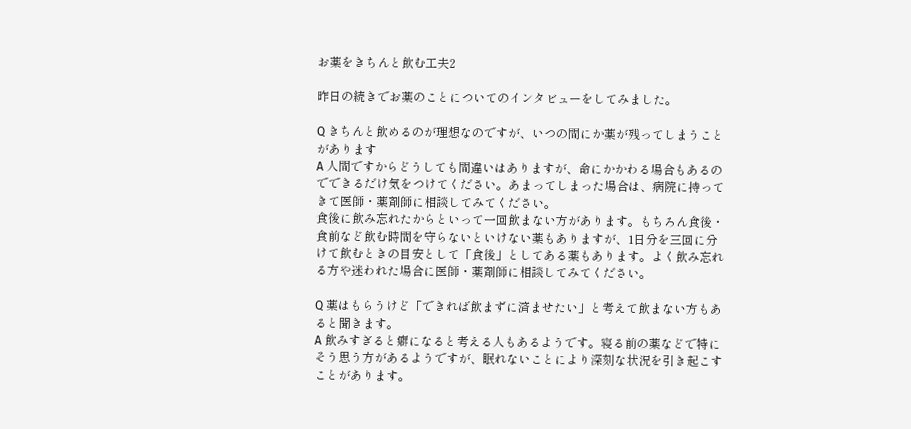お薬をきちんと飲む工夫2

昨日の続きでお薬のことについてのインタビューをしてみました。

Q きちんと飲めるのが理想なのですが、いつの間にか薬が残ってしまうことがあります
A 人間ですからどうしても間違いはありますが、命にかかわる場合もあるのでできるだけ気をつけてください。あまってしまった場合は、病院に持ってきて医師・薬剤師に相談してみてください。
食後に飲み忘れたからといって一回飲まない方があります。もちろん食後・食前など飲む時間を守らないといけない薬もありますが、1日分を三回に分けて飲むときの目安として「食後」としてある薬もあります。よく飲み忘れる方や迷われた場合に医師・薬剤師に相談してみてください。

Q 薬はもらうけど「できれば飲まずに済ませたい」と考えて飲まない方もあると聞きます。
A 飲みすぎると癖になると考える人もあるようです。寝る前の薬などで特にそう思う方があるようですが、眠れないことにより深刻な状況を引き起こすことがあります。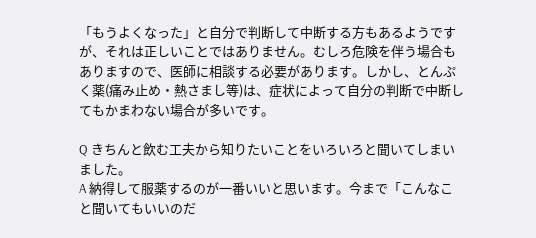「もうよくなった」と自分で判断して中断する方もあるようですが、それは正しいことではありません。むしろ危険を伴う場合もありますので、医師に相談する必要があります。しかし、とんぷく薬(痛み止め・熱さまし等)は、症状によって自分の判断で中断してもかまわない場合が多いです。

Q きちんと飲む工夫から知りたいことをいろいろと聞いてしまいました。
A 納得して服薬するのが一番いいと思います。今まで「こんなこと聞いてもいいのだ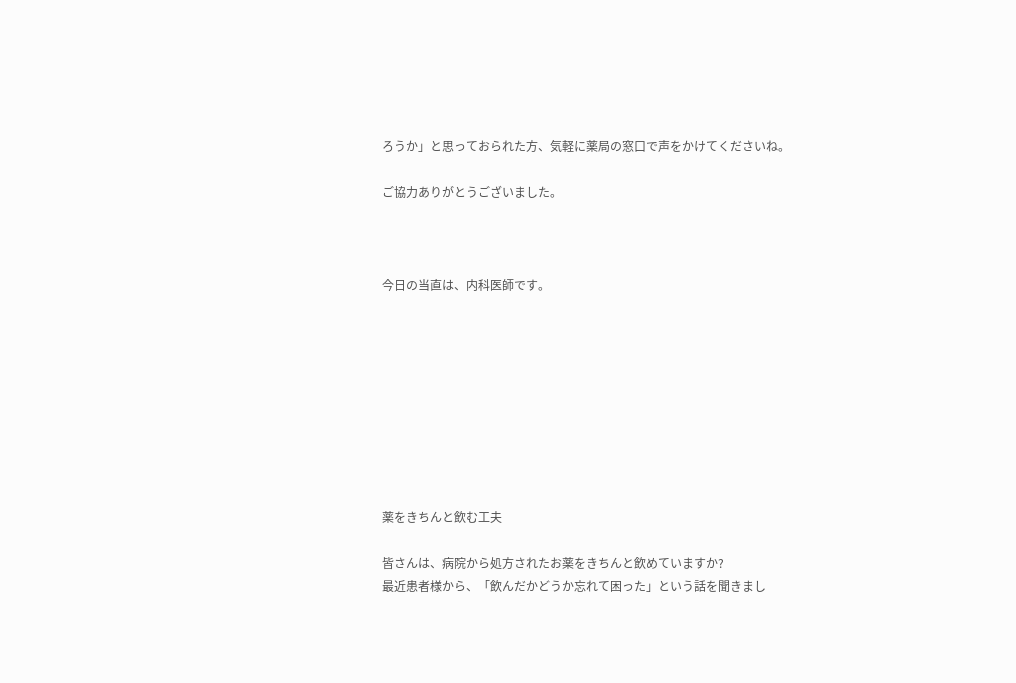ろうか」と思っておられた方、気軽に薬局の窓口で声をかけてくださいね。

ご協力ありがとうございました。



今日の当直は、内科医師です。









薬をきちんと飲む工夫

皆さんは、病院から処方されたお薬をきちんと飲めていますか?
最近患者様から、「飲んだかどうか忘れて困った」という話を聞きまし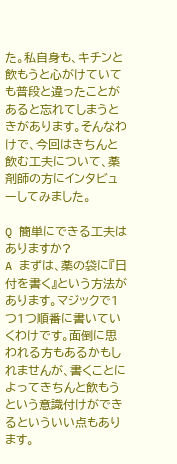た。私自身も、キチンと飲もうと心がけていても普段と違ったことがあると忘れてしまうときがあります。そんなわけで、今回はきちんと飲む工夫について、薬剤師の方にインタビューしてみました。

Q 簡単にできる工夫はありますか?
A まずは、薬の袋に『日付を書く』という方法があります。マジックで1つ1つ順番に書いていくわけです。面倒に思われる方もあるかもしれませんが、書くことによってきちんと飲もうという意識付けができるといういい点もあります。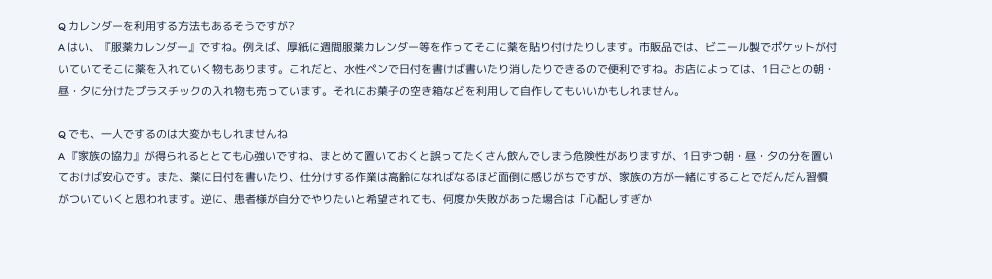Q カレンダーを利用する方法もあるそうですが?
A はい、『服薬カレンダー』ですね。例えば、厚紙に週間服薬カレンダー等を作ってそこに薬を貼り付けたりします。市販品では、ビニール製でポケットが付いていてそこに薬を入れていく物もあります。これだと、水性ペンで日付を書けば書いたり消したりできるので便利ですね。お店によっては、1日ごとの朝・昼・夕に分けたプラスチックの入れ物も売っています。それにお菓子の空き箱などを利用して自作してもいいかもしれません。

Q でも、一人でするのは大変かもしれませんね
A 『家族の協力』が得られるととても心強いですね、まとめて置いておくと誤ってたくさん飲んでしまう危険性がありますが、1日ずつ朝・昼・夕の分を置いておけば安心です。また、薬に日付を書いたり、仕分けする作業は高齢になればなるほど面倒に感じがちですが、家族の方が一緒にすることでだんだん習慣がついていくと思われます。逆に、患者様が自分でやりたいと希望されても、何度か失敗があった場合は「心配しすぎか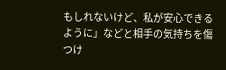もしれないけど、私が安心できるように」などと相手の気持ちを傷つけ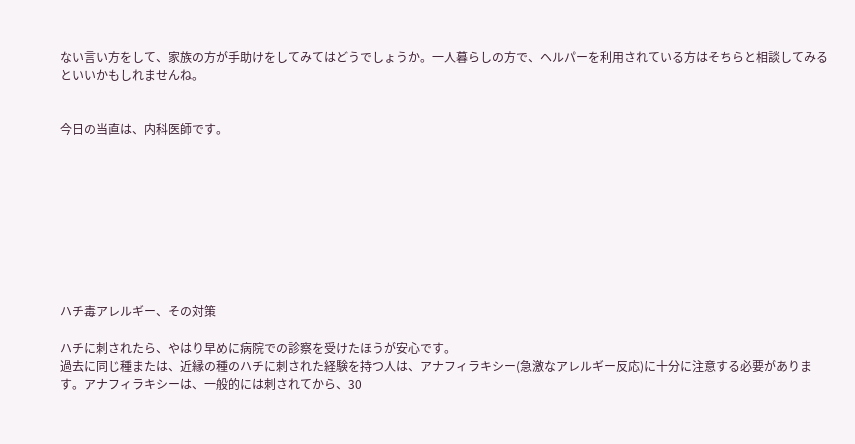ない言い方をして、家族の方が手助けをしてみてはどうでしょうか。一人暮らしの方で、ヘルパーを利用されている方はそちらと相談してみるといいかもしれませんね。


今日の当直は、内科医師です。









ハチ毒アレルギー、その対策

ハチに刺されたら、やはり早めに病院での診察を受けたほうが安心です。
過去に同じ種または、近縁の種のハチに刺された経験を持つ人は、アナフィラキシー(急激なアレルギー反応)に十分に注意する必要があります。アナフィラキシーは、一般的には刺されてから、30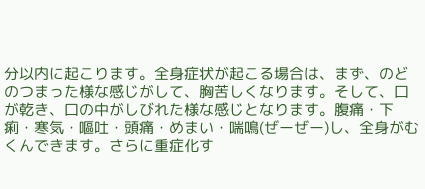分以内に起こります。全身症状が起こる場合は、まず、のどのつまった様な感じがして、胸苦しくなります。そして、口が乾き、口の中がしびれた様な感じとなります。腹痛・下痢・寒気・嘔吐・頭痛・めまい・喘鳴(ぜーぜー)し、全身がむくんできます。さらに重症化す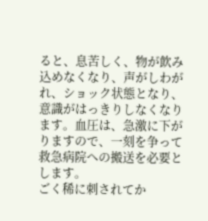ると、息苦しく、物が飲み込めなくなり、声がしわがれ、ショック状態となり、意識がはっきりしなくなります。血圧は、急激に下がりますので、一刻を争って救急病院への搬送を必要とします。
ごく稀に刺されてか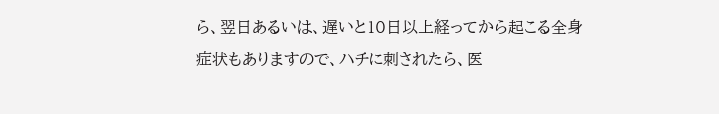ら、翌日あるいは、遅いと10日以上経ってから起こる全身症状もありますので、ハチに刺されたら、医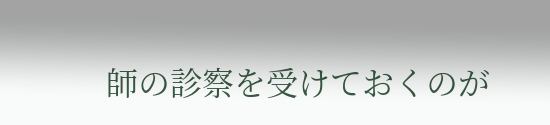師の診察を受けておくのが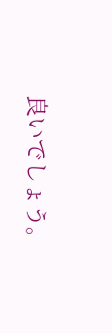良いでしょう。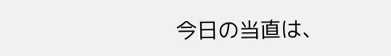今日の当直は、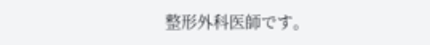整形外科医師です。